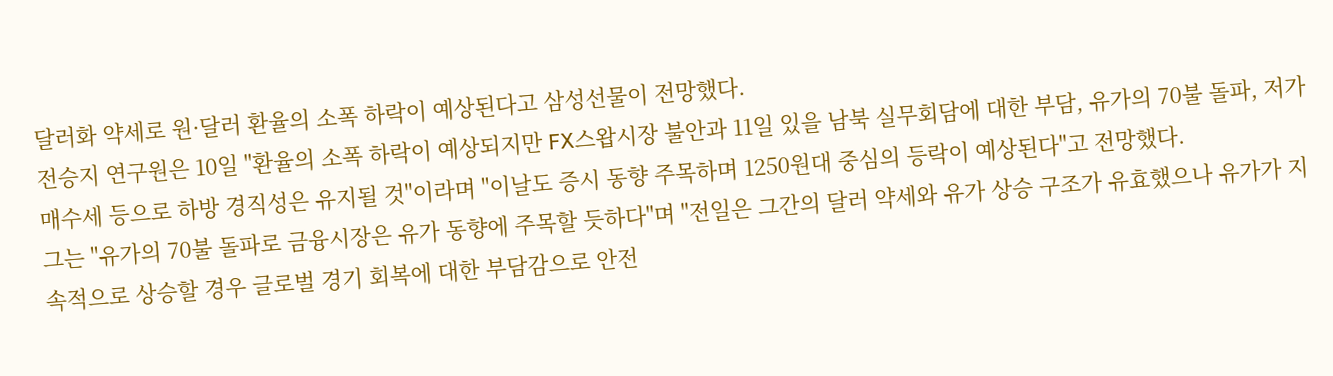달러화 약세로 원·달러 환율의 소폭 하락이 예상된다고 삼성선물이 전망했다.
전승지 연구원은 10일 "환율의 소폭 하락이 예상되지만 FX스왑시장 불안과 11일 있을 남북 실무회담에 대한 부담, 유가의 70불 돌파, 저가 매수세 등으로 하방 경직성은 유지될 것"이라며 "이날도 증시 동향 주목하며 1250원대 중심의 등락이 예상된다"고 전망했다.
그는 "유가의 70불 돌파로 금융시장은 유가 동향에 주목할 듯하다"며 "전일은 그간의 달러 약세와 유가 상승 구조가 유효했으나 유가가 지속적으로 상승할 경우 글로벌 경기 회복에 대한 부담감으로 안전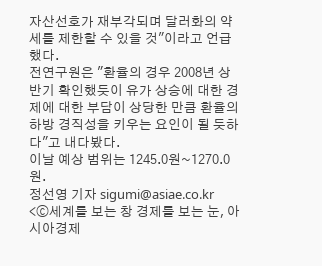자산선호가 재부각되며 달러화의 약세를 제한할 수 있을 것"이라고 언급했다.
전연구원은 "환율의 경우 2008년 상반기 확인했듯이 유가 상승에 대한 경제에 대한 부담이 상당한 만큼 환율의 하방 경직성을 키우는 요인이 될 듯하다"고 내다봤다.
이날 예상 범위는 1245.0원~1270.0원.
정선영 기자 sigumi@asiae.co.kr
<ⓒ세계를 보는 창 경제를 보는 눈, 아시아경제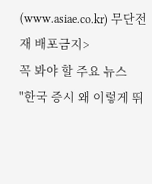(www.asiae.co.kr) 무단전재 배포금지>
꼭 봐야 할 주요 뉴스
"한국 증시 왜 이렇게 뛰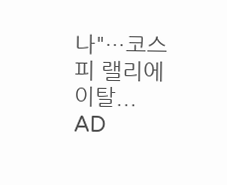나"…코스피 랠리에 이탈...
AD